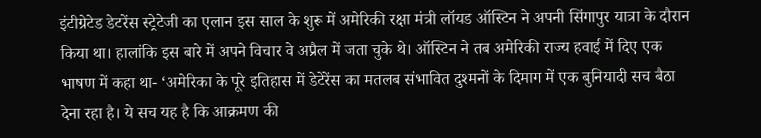इंटीग्रेटेड डेटरेंस स्ट्रेटेजी का एलान इस साल के शुरू में अमेरिकी रक्षा मंत्री लॉयड ऑस्टिन ने अपनी सिंगापुर यात्रा के दौरान किया था। हालांकि इस बारे में अपने विचार वे अप्रैल में जता चुके थे। ऑस्टिन ने तब अमेरिकी राज्य हवाई में दिए एक भाषण में कहा था- ‘अमेरिका के पूरे इतिहास में डेटेरेंस का मतलब संभावित दुश्मनों के दिमाग में एक बुनियादी सच बैठा देना रहा है। ये सच यह है कि आक्रमण की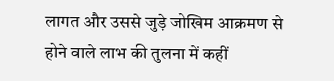लागत और उससे जुड़े जोखिम आक्रमण से होने वाले लाभ की तुलना में कहीं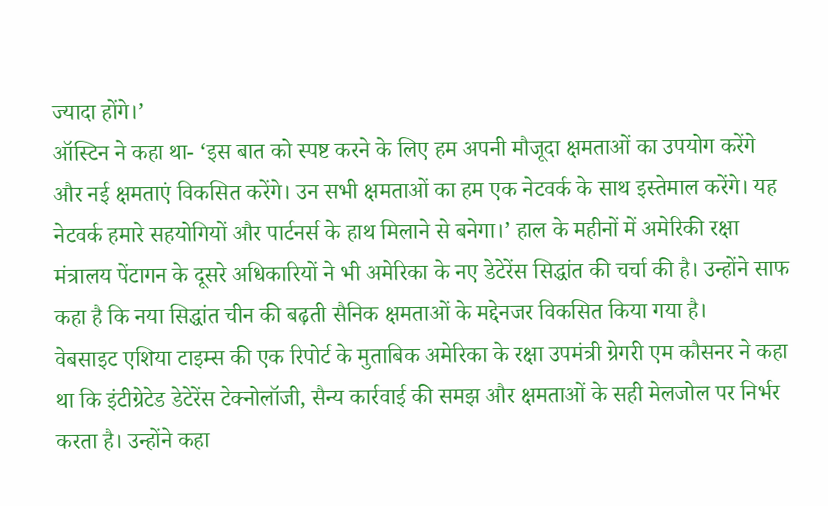ज्यादा होंगे।’
ऑस्टिन ने कहा था- ‘इस बात को स्पष्ट करने के लिए हम अपनी मौजूदा क्षमताओं का उपयोग करेंगे और नई क्षमताएं विकसित करेंगे। उन सभी क्षमताओं का हम एक नेटवर्क के साथ इस्तेमाल करेंगे। यह नेटवर्क हमारे सहयोगियों और पार्टनर्स के हाथ मिलाने से बनेगा।’ हाल के महीनों में अमेरिकी रक्षा मंत्रालय पेंटागन के दूसरे अधिकारियों ने भी अमेरिका के नए डेटेरेंस सिद्धांत की चर्चा की है। उन्होंने साफ कहा है कि नया सिद्धांत चीन की बढ़ती सैनिक क्षमताओं के मद्देनजर विकसित किया गया है।
वेबसाइट एशिया टाइम्स की एक रिपोर्ट के मुताबिक अमेरिका के रक्षा उपमंत्री ग्रेगरी एम कौसनर ने कहा था कि इंटीग्रेटेड डेटेरेंस टेक्नोलॉजी, सैन्य कार्रवाई की समझ और क्षमताओं के सही मेलजोल पर निर्भर करता है। उन्होंने कहा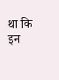था कि इन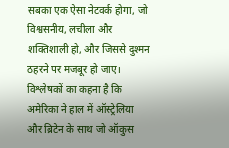सबका एक ऐसा नेटवर्क होगा, जो विश्वसनीय, लचीला और शक्तिशाली हो, और जिससे दुश्मन ठहरने पर मजबूर हो जाए। विश्लेषकों का कहना है कि अमेरिका ने हाल में ऑस्ट्रेलिया और ब्रिटेन के साथ जो ऑकुस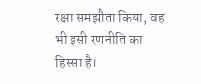रक्षा समझौता किया, वह भी इसी रणनीति का हिस्सा है।